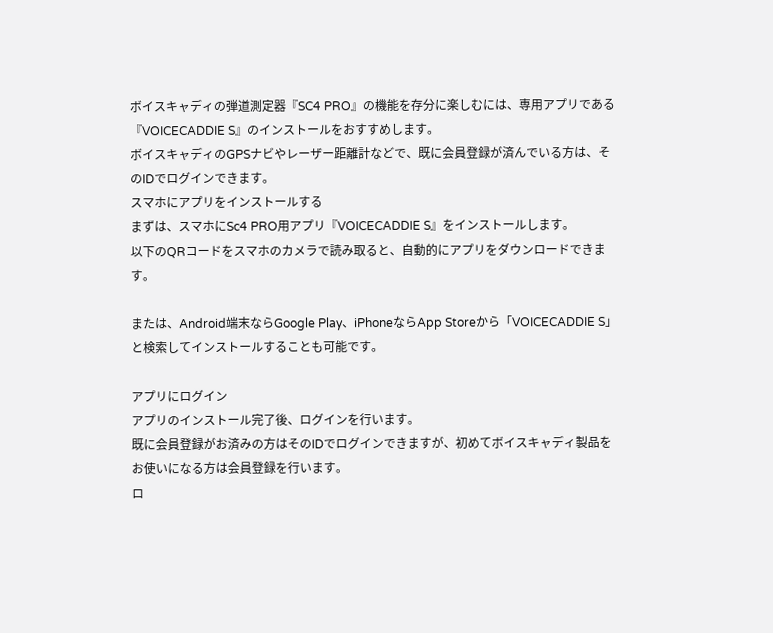ボイスキャディの弾道測定器『SC4 PRO』の機能を存分に楽しむには、専用アプリである『VOICECADDIE S』のインストールをおすすめします。
ボイスキャディのGPSナビやレーザー距離計などで、既に会員登録が済んでいる方は、そのIDでログインできます。
スマホにアプリをインストールする
まずは、スマホにSc4 PRO用アプリ『VOICECADDIE S』をインストールします。
以下のQRコードをスマホのカメラで読み取ると、自動的にアプリをダウンロードできます。

または、Android端末ならGoogle Play、iPhoneならApp Storeから「VOICECADDIE S」と検索してインストールすることも可能です。

アプリにログイン
アプリのインストール完了後、ログインを行います。
既に会員登録がお済みの方はそのIDでログインできますが、初めてボイスキャディ製品をお使いになる方は会員登録を行います。
ロ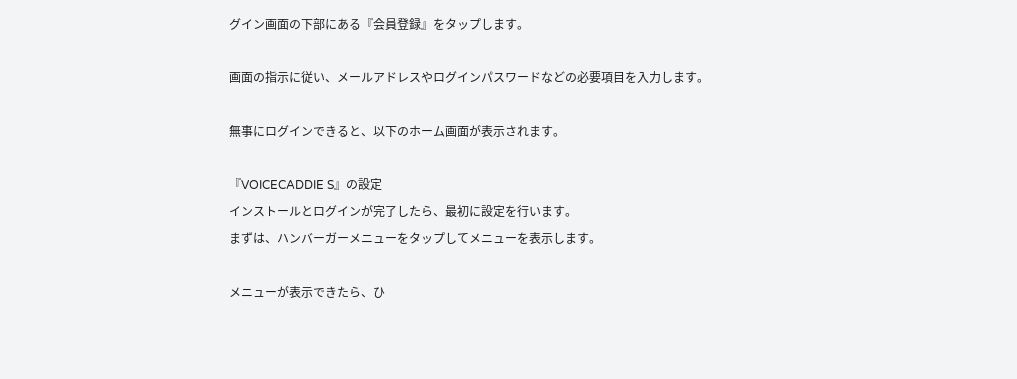グイン画面の下部にある『会員登録』をタップします。

画面の指示に従い、メールアドレスやログインパスワードなどの必要項目を入力します。

無事にログインできると、以下のホーム画面が表示されます。

『VOICECADDIE S』の設定
インストールとログインが完了したら、最初に設定を行います。
まずは、ハンバーガーメニューをタップしてメニューを表示します。

メニューが表示できたら、ひ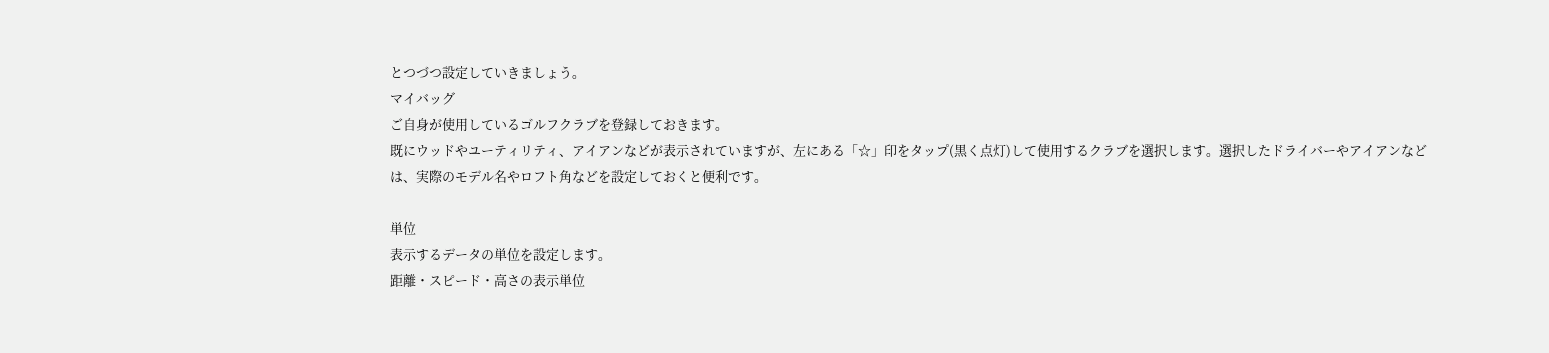とつづつ設定していきましょう。
マイバッグ
ご自身が使用しているゴルフクラブを登録しておきます。
既にウッドやユーティリティ、アイアンなどが表示されていますが、左にある「☆」印をタップ(黒く点灯)して使用するクラブを選択します。選択したドライバーやアイアンなどは、実際のモデル名やロフト角などを設定しておくと便利です。

単位
表示するデータの単位を設定します。
距離・スピード・高さの表示単位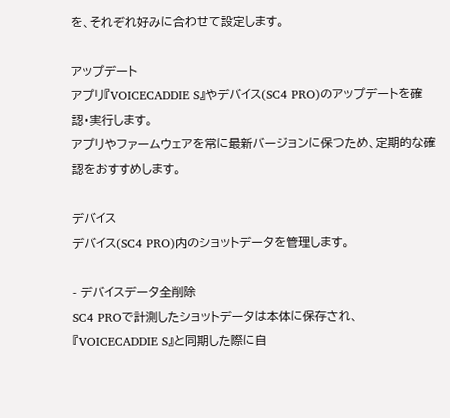を、それぞれ好みに合わせて設定します。

アップデート
アプリ『VOICECADDIE S』やデバイス(SC4 PRO)のアップデートを確認・実行します。
アプリやファームウェアを常に最新バージョンに保つため、定期的な確認をおすすめします。

デバイス
デバイス(SC4 PRO)内のショットデータを管理します。

- デバイスデータ全削除
SC4 PROで計測したショットデータは本体に保存され、『VOICECADDIE S』と同期した際に自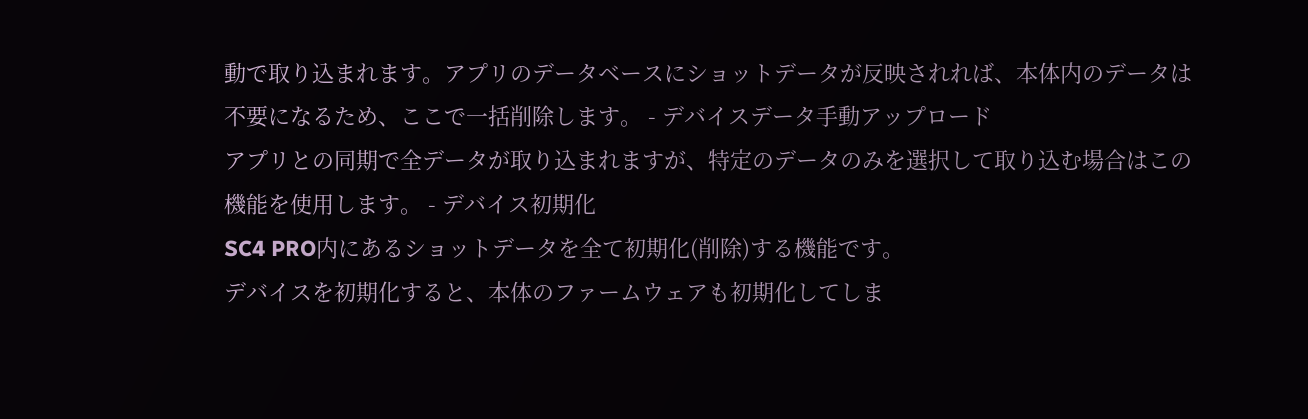動で取り込まれます。アプリのデータベースにショットデータが反映されれば、本体内のデータは不要になるため、ここで一括削除します。 - デバイスデータ手動アップロード
アプリとの同期で全データが取り込まれますが、特定のデータのみを選択して取り込む場合はこの機能を使用します。 - デバイス初期化
SC4 PRO内にあるショットデータを全て初期化(削除)する機能です。
デバイスを初期化すると、本体のファームウェアも初期化してしま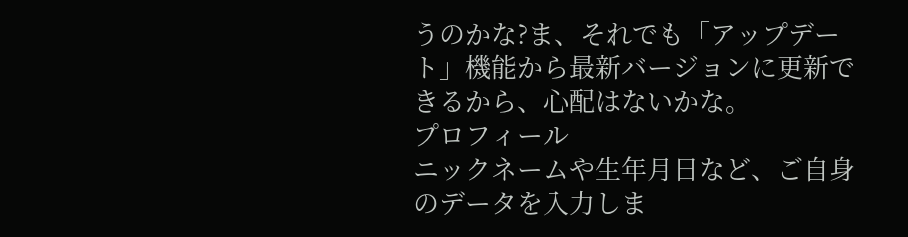うのかな?ま、それでも「アップデート」機能から最新バージョンに更新できるから、心配はないかな。
プロフィール
ニックネームや生年月日など、ご自身のデータを入力しま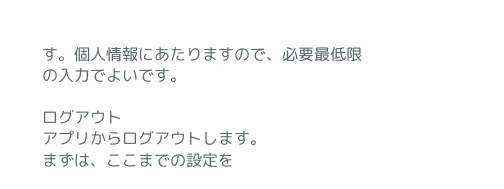す。個人情報にあたりますので、必要最低限の入力でよいです。

ログアウト
アプリからログアウトします。
まずは、ここまでの設定を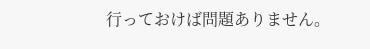行っておけば問題ありません。